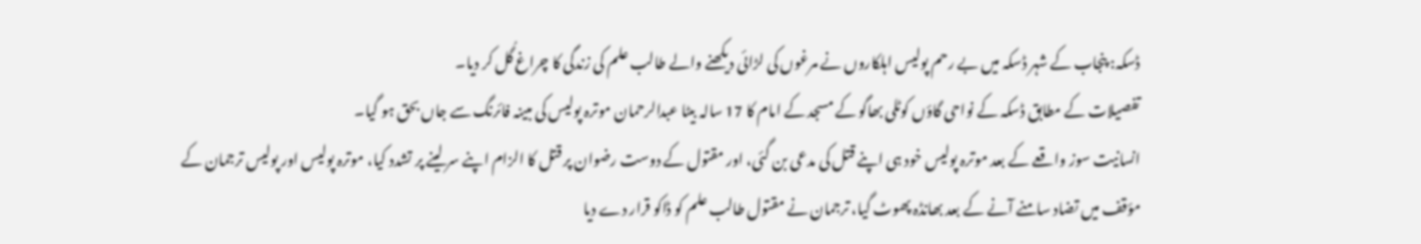ڈسکہ: پنجاب کے شہر ڈسکہ میں بے رحم پولیس اہلکاروں نے مرغوں کی لڑائی دیکھنے والے طالب علم کی زندگی کا چراغ گُل کر دیا۔
تفصیلات کے مطابق ڈسکہ کے نواحی گاؤں کوٹلی بھاگو کے مسجد کے امام کا 17 سالہ بیٹا عبدالرحمان موترہ پولیس کی مبینہ فائرنگ سے جاں بحق ہو گیا۔
انسانیت سوز واقعے کے بعد موترہ پولیس خود ہی اپنے قتل کی مدعی بن گئی، اور مقتول کے دوست رضوان پر قتل کا الزام اپنے سر لینے پر تشدد کیا، موترہ پولیس اور پولیس ترجمان کے مؤقف میں تضاد سامنے آنے کے بعد بھانڈہ پھوٹ گیا، ترجمان نے مقتول طالب علم کو ڈاکو قرار دے دیا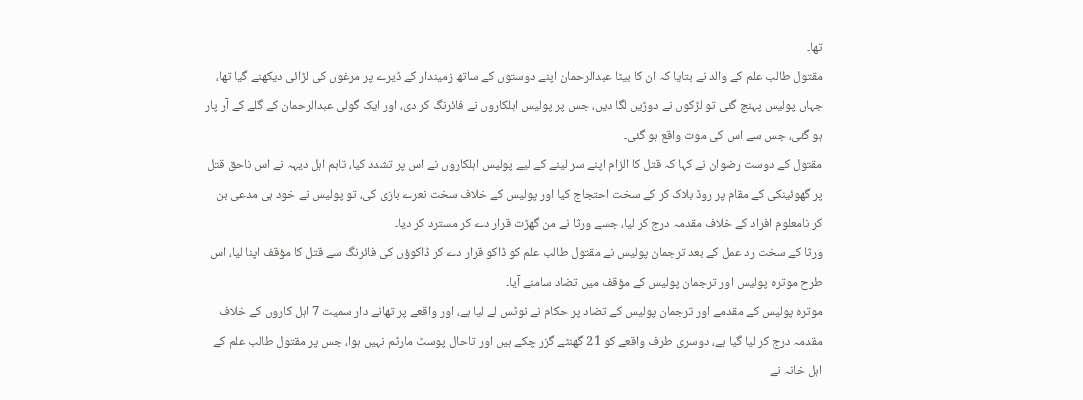تھا۔
مقتول طالب علم کے والد نے بتایا کہ ان کا بیٹا عبدالرحمان اپنے دوستوں کے ساتھ زمیندار کے ڈیرے پر مرغوں کی لڑائی دیکھنے گیا تھا، جہاں پولیس پہنچ گئی تو لڑکوں نے دوڑیں لگا دیں، جس پر پولیس اہلکاروں نے فائرنگ کر دی، اور ایک گولی عبدالرحمان کے گلے کے آر پار ہو گئی، جس سے اس کی موت واقع ہو گئی۔
مقتول کے دوست رضوان نے کہا کہ قتل کا الزام اپنے سر لینے کے لیے پولیس اہلکاروں نے اس پر تشدد کیا، تاہم اہل دیہہ نے اس ناحق قتل پر گھوئینکی کے مقام پر روڈ بلاک کر کے سخت احتجاج کیا اور پولیس کے خلاف سخت نعرے بازی کی، تو پولیس نے خود ہی مدعی بن کر نامعلوم افراد کے خلاف مقدمہ درج کر لیا، جسے ورثا نے من گھڑت قرار دے کر مسترد کر دیا۔
ورثا کے سخت رد عمل کے بعد ترجمان پولیس نے مقتول طالب علم کو ڈاکو قرار دے کر ڈاکوؤں کی فائرنگ سے قتل کا مؤقف اپنا لیا، اس طرح موترہ پولیس اور ترجمان پولیس کے مؤقف میں تضاد سامنے آیا۔
موترہ پولیس کے مقدمے اور ترجمان پولیس کے تضاد پر حکام نے نوٹس لے لیا ہے، اور واقعے پر تھانے دار سمیت 7 اہل کاروں کے خلاف مقدمہ درج کر لیا گیا ہے، دوسری طرف واقعے کو 21 گھنٹے گزر چکے ہیں اور تاحال پوسٹ مارٹم نہیں ہوا، جس پر مقتول طالب علم کے اہل خانہ نے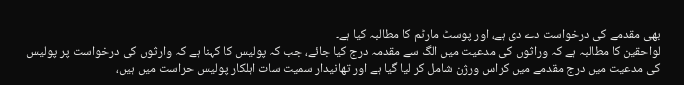بھی مقدمے کی درخواست دے دی ہے، اور پوسٹ مارٹم کا مطالبہ کیا ہے۔
لواحقین کا مطالبہ ہے کہ وراثوں کی مدعیت میں الگ سے مقدمہ درج کیا جائے، جب کہ پولیس کا کہنا ہے کہ وارثوں کی درخواست پر پولیس کی مدعیت میں درج مقدمے میں کراس ورژن شامل کر لیا گیا ہے اور تھانیدار سمیت سات اہلکار پولیس حراست میں ہیں،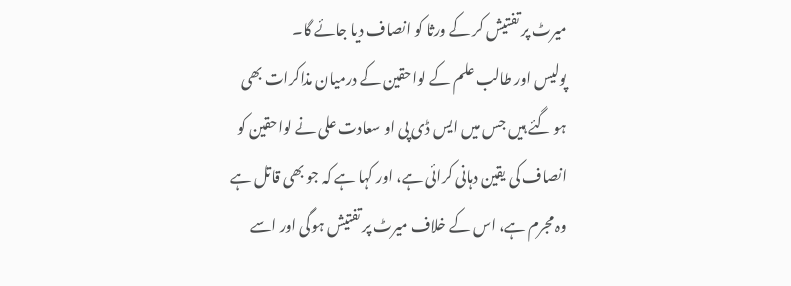میرٹ پر تفتیش کر کے ورثا کو انصاف دیا جائے گا۔
پولیس اور طالب علم کے لواحقین کے درمیان مذاکرات بھی ہو گئے ہیں جس میں ایس ڈی پی او سعادت علی نے لواحقین کو انصاف کی یقین دہانی کرائی ہے، اور کہا ہے کہ جو بھی قاتل ہے وہ مجرم ہے، اس کے خلاف میرٹ پر تفتیش ہوگی اور اسے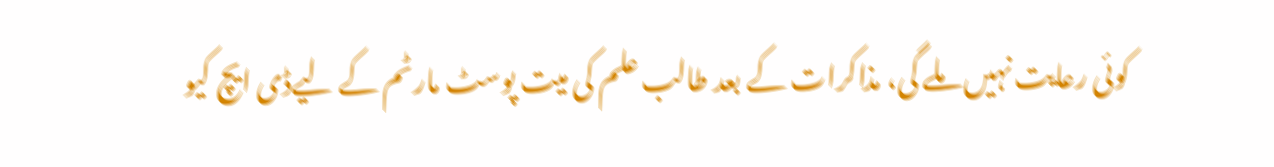کوئی رعایت نہیں ملے گی، مذاکرات کے بعد طالب علم کی میت پوسٹ مارٹم کے لیےڈی ایچ کیو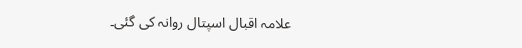علامہ اقبال اسپتال روانہ کی گئی۔